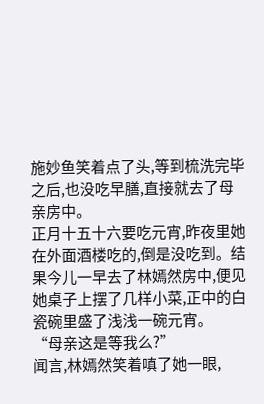施妙鱼笑着点了头,等到梳洗完毕之后,也没吃早膳,直接就去了母亲房中。
正月十五十六要吃元宵,昨夜里她在外面酒楼吃的,倒是没吃到。结果今儿一早去了林嫣然房中,便见她桌子上摆了几样小菜,正中的白瓷碗里盛了浅浅一碗元宵。
“母亲这是等我么?”
闻言,林嫣然笑着嗔了她一眼,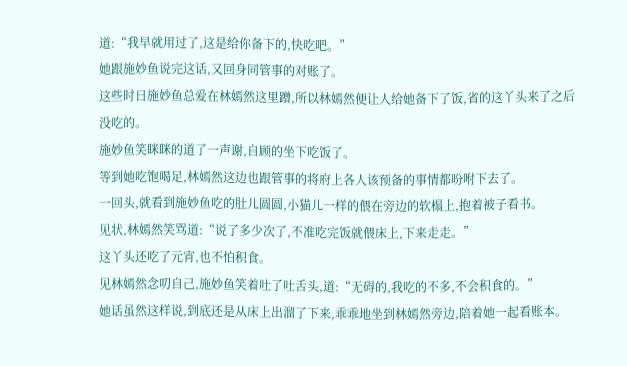道:“我早就用过了,这是给你备下的,快吃吧。”
她跟施妙鱼说完这话,又回身同管事的对账了。
这些时日施妙鱼总爱在林嫣然这里蹭,所以林嫣然便让人给她备下了饭,省的这丫头来了之后没吃的。
施妙鱼笑眯眯的道了一声谢,自顾的坐下吃饭了。
等到她吃饱喝足,林嫣然这边也跟管事的将府上各人该预备的事情都吩咐下去了。
一回头,就看到施妙鱼吃的肚儿圆圆,小猫儿一样的偎在旁边的软榻上,抱着被子看书。
见状,林嫣然笑骂道:“说了多少次了,不准吃完饭就偎床上,下来走走。”
这丫头还吃了元宵,也不怕积食。
见林嫣然念叨自己,施妙鱼笑着吐了吐舌头,道:“无碍的,我吃的不多,不会积食的。”
她话虽然这样说,到底还是从床上出溜了下来,乖乖地坐到林嫣然旁边,陪着她一起看账本。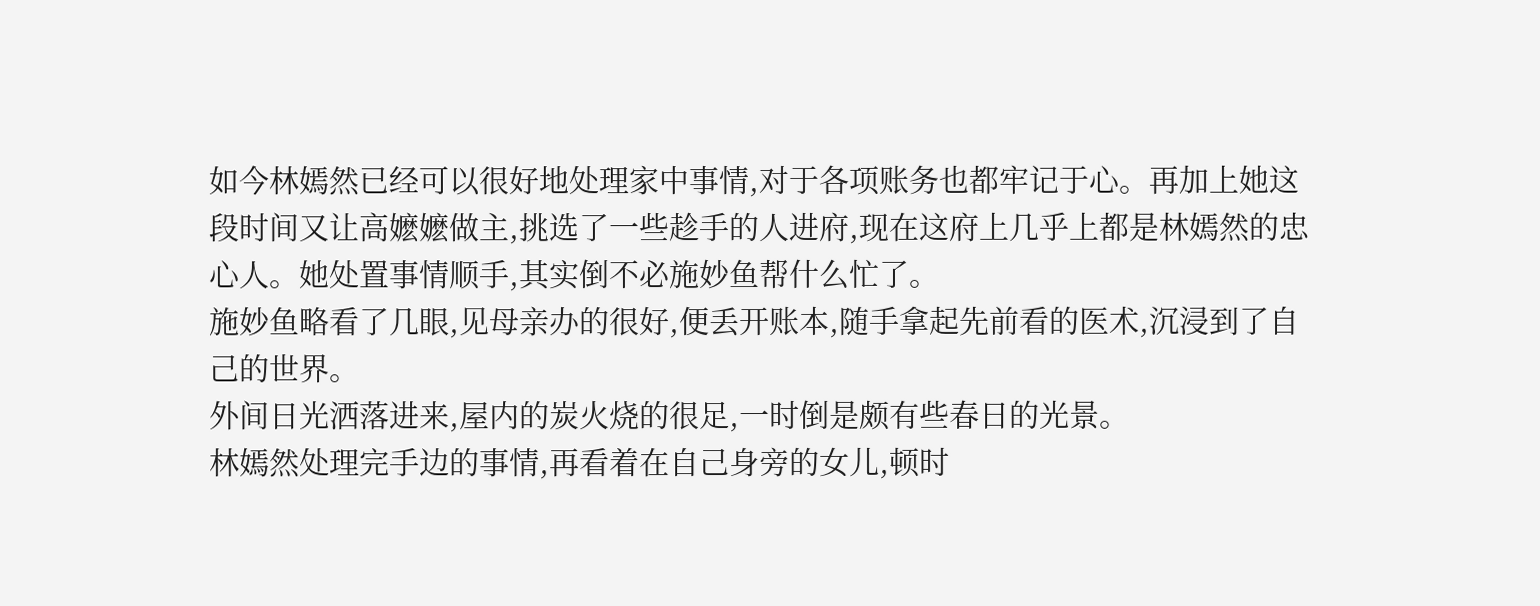如今林嫣然已经可以很好地处理家中事情,对于各项账务也都牢记于心。再加上她这段时间又让高嬷嬷做主,挑选了一些趁手的人进府,现在这府上几乎上都是林嫣然的忠心人。她处置事情顺手,其实倒不必施妙鱼帮什么忙了。
施妙鱼略看了几眼,见母亲办的很好,便丢开账本,随手拿起先前看的医术,沉浸到了自己的世界。
外间日光洒落进来,屋内的炭火烧的很足,一时倒是颇有些春日的光景。
林嫣然处理完手边的事情,再看着在自己身旁的女儿,顿时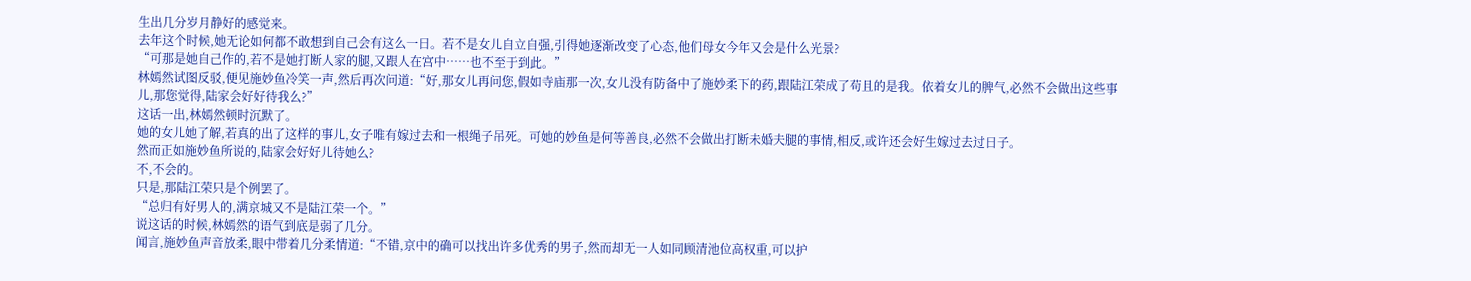生出几分岁月静好的感觉来。
去年这个时候,她无论如何都不敢想到自己会有这么一日。若不是女儿自立自强,引得她逐渐改变了心态,他们母女今年又会是什么光景?
“可那是她自己作的,若不是她打断人家的腿,又跟人在宫中……也不至于到此。”
林嫣然试图反驳,便见施妙鱼冷笑一声,然后再次问道:“好,那女儿再问您,假如寺庙那一次,女儿没有防备中了施妙柔下的药,跟陆江荣成了苟且的是我。依着女儿的脾气,必然不会做出这些事儿,那您觉得,陆家会好好待我么?”
这话一出,林嫣然顿时沉默了。
她的女儿她了解,若真的出了这样的事儿,女子唯有嫁过去和一根绳子吊死。可她的妙鱼是何等善良,必然不会做出打断未婚夫腿的事情,相反,或许还会好生嫁过去过日子。
然而正如施妙鱼所说的,陆家会好好儿待她么?
不,不会的。
只是,那陆江荣只是个例罢了。
“总归有好男人的,满京城又不是陆江荣一个。”
说这话的时候,林嫣然的语气到底是弱了几分。
闻言,施妙鱼声音放柔,眼中带着几分柔情道:“不错,京中的确可以找出许多优秀的男子,然而却无一人如同顾清池位高权重,可以护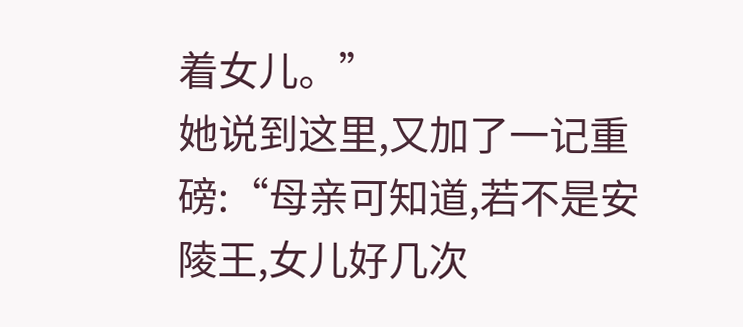着女儿。”
她说到这里,又加了一记重磅:“母亲可知道,若不是安陵王,女儿好几次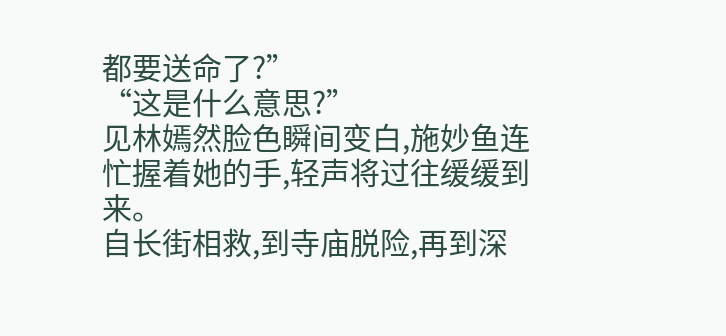都要送命了?”
“这是什么意思?”
见林嫣然脸色瞬间变白,施妙鱼连忙握着她的手,轻声将过往缓缓到来。
自长街相救,到寺庙脱险,再到深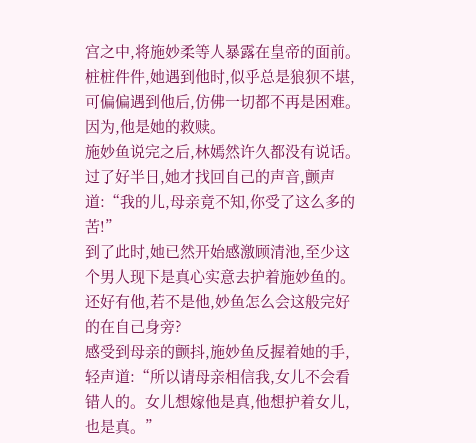宫之中,将施妙柔等人暴露在皇帝的面前。桩桩件件,她遇到他时,似乎总是狼狈不堪,可偏偏遇到他后,仿佛一切都不再是困难。
因为,他是她的救赎。
施妙鱼说完之后,林嫣然许久都没有说话。
过了好半日,她才找回自己的声音,颤声道:“我的儿,母亲竟不知,你受了这么多的苦!”
到了此时,她已然开始感激顾清池,至少这个男人现下是真心实意去护着施妙鱼的。还好有他,若不是他,妙鱼怎么会这般完好的在自己身旁?
感受到母亲的颤抖,施妙鱼反握着她的手,轻声道:“所以请母亲相信我,女儿不会看错人的。女儿想嫁他是真,他想护着女儿,也是真。”